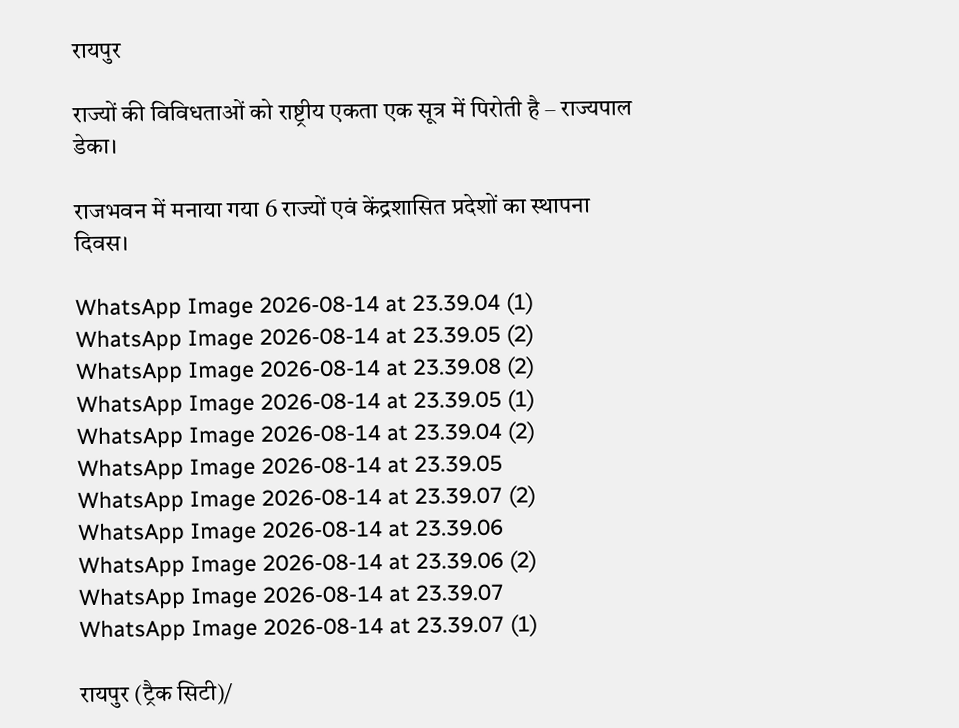रायपुर

राज्यों की विविधताओं को राष्ट्रीय एकता एक सूत्र में पिरोती है – राज्यपाल डेका।

राजभवन में मनाया गया 6 राज्यों एवं केंद्रशासित प्रदेशों का स्थापना दिवस।

WhatsApp Image 2026-08-14 at 23.39.04 (1)
WhatsApp Image 2026-08-14 at 23.39.05 (2)
WhatsApp Image 2026-08-14 at 23.39.08 (2)
WhatsApp Image 2026-08-14 at 23.39.05 (1)
WhatsApp Image 2026-08-14 at 23.39.04 (2)
WhatsApp Image 2026-08-14 at 23.39.05
WhatsApp Image 2026-08-14 at 23.39.07 (2)
WhatsApp Image 2026-08-14 at 23.39.06
WhatsApp Image 2026-08-14 at 23.39.06 (2)
WhatsApp Image 2026-08-14 at 23.39.07
WhatsApp Image 2026-08-14 at 23.39.07 (1)

रायपुर (ट्रैक सिटी)/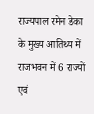राज्यपाल रमेन डेका के मुख्य आतिथ्य में  राजभवन में 6 राज्यों एवं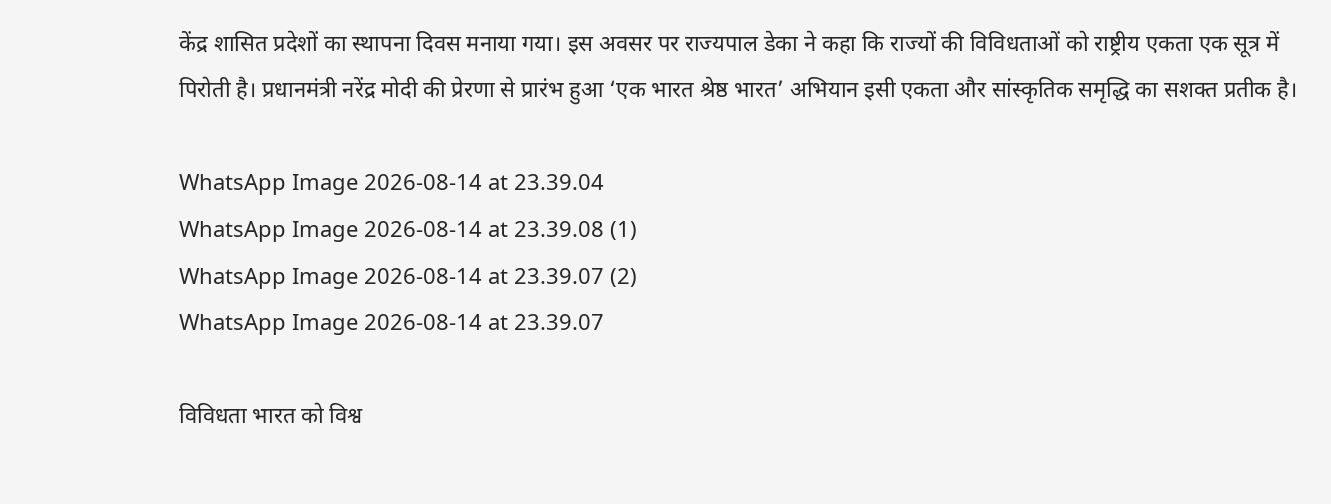केंद्र शासित प्रदेशों का स्थापना दिवस मनाया गया। इस अवसर पर राज्यपाल डेका ने कहा कि राज्यों की विविधताओं को राष्ट्रीय एकता एक सूत्र में पिरोती है। प्रधानमंत्री नरेंद्र मोदी की प्रेरणा से प्रारंभ हुआ ‘एक भारत श्रेष्ठ भारत’ अभियान इसी एकता और सांस्कृतिक समृद्धि का सशक्त प्रतीक है।

WhatsApp Image 2026-08-14 at 23.39.04
WhatsApp Image 2026-08-14 at 23.39.08 (1)
WhatsApp Image 2026-08-14 at 23.39.07 (2)
WhatsApp Image 2026-08-14 at 23.39.07

विविधता भारत को विश्व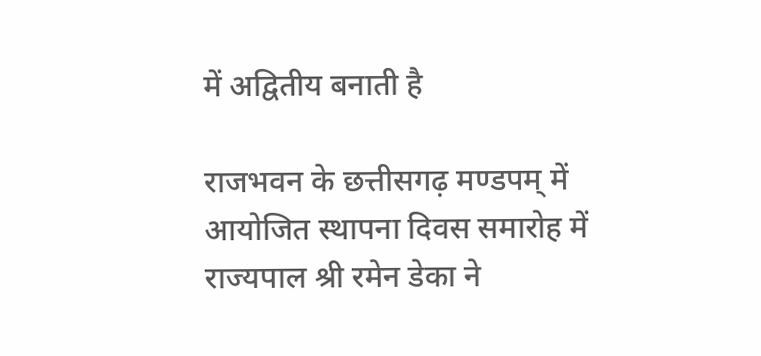में अद्वितीय बनाती है

राजभवन के छत्तीसगढ़ मण्डपम् में आयोजित स्थापना दिवस समारोह में राज्यपाल श्री रमेन डेका ने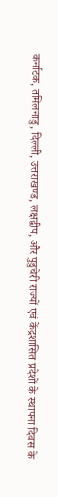कर्नाटक, तमिलनाडु, दिल्ली, उत्तराखण्ड, लक्षद्वीप, और पुडुचेरी राज्यों एवं केंद्रशासित प्रदेशों के स्थापना दिवस के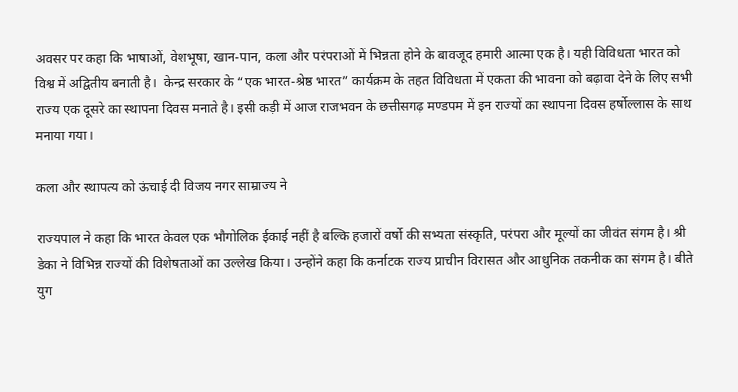अवसर पर कहा कि भाषाओं, वेशभूषा, खान-पान, कला और परंपराओं में भिन्नता होने के बावजूद हमारी आत्मा एक है। यही विविधता भारत को विश्व में अद्वितीय बनाती है।  केन्द्र सरकार के “एक भारत-श्रेष्ठ भारत” कार्यक्रम के तहत विविधता में एकता की भावना को बढ़ावा देने के लिए सभी राज्य एक दूसरे का स्थापना दिवस मनाते है। इसी कड़ी में आज राजभवन के छत्तीसगढ़ मण्डपम में इन राज्यों का स्थापना दिवस हर्षोल्लास के साथ मनाया गया।

कला और स्थापत्य को ऊंचाई दी विजय नगर साम्राज्य ने

राज्यपाल ने कहा कि भारत केवल एक भौगोलिक ईकाई नहीं है बल्कि हजारों वर्षो की सभ्यता संस्कृति, परंपरा और मूल्यों का जीवंत संगम है। श्री डेका ने विभिन्न राज्यों की विशेषताओं का उल्लेख किया। उन्होंने कहा कि कर्नाटक राज्य प्राचीन विरासत और आधुनिक तकनीक का संगम है। बीते युग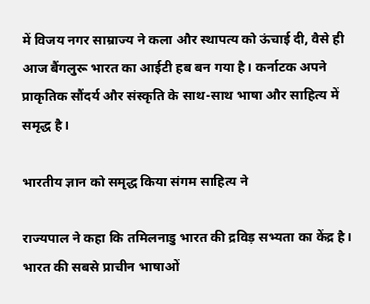में विजय नगर साम्राज्य ने कला और स्थापत्य को ऊंचाई दी, वैसे ही आज बैंगलुरू भारत का आईटी हब बन गया है। कर्नाटक अपने प्राकृतिक सौंदर्य और संस्कृति के साथ-साथ भाषा और साहित्य में समृद्ध है।

भारतीय ज्ञान को समृद्ध किया संगम साहित्य ने

राज्यपाल ने कहा कि तमिलनाडु भारत की द्रविड़ सभ्यता का केंद्र है। भारत की सबसे प्राचीन भाषाओं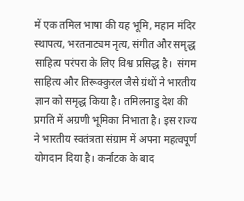में एक तमिल भाषा की यह भूमि, महान मंदिर स्थापत्य, भरतनाट्यम नृत्य, संगीत और समृद्ध साहित्य परंपरा के लिए विश्व प्रसिद्ध है।  संगम साहित्य और तिरूक्कुरल जैसे ग्रंथों ने भारतीय ज्ञान को समृद्ध किया है। तमिलनाडु देश की प्रगति में अग्रणी भूमिका निभाता है। इस राज्य ने भारतीय स्वतंत्रता संग्राम में अपना महत्वपूर्ण योगदान दिया है। कर्नाटक के बाद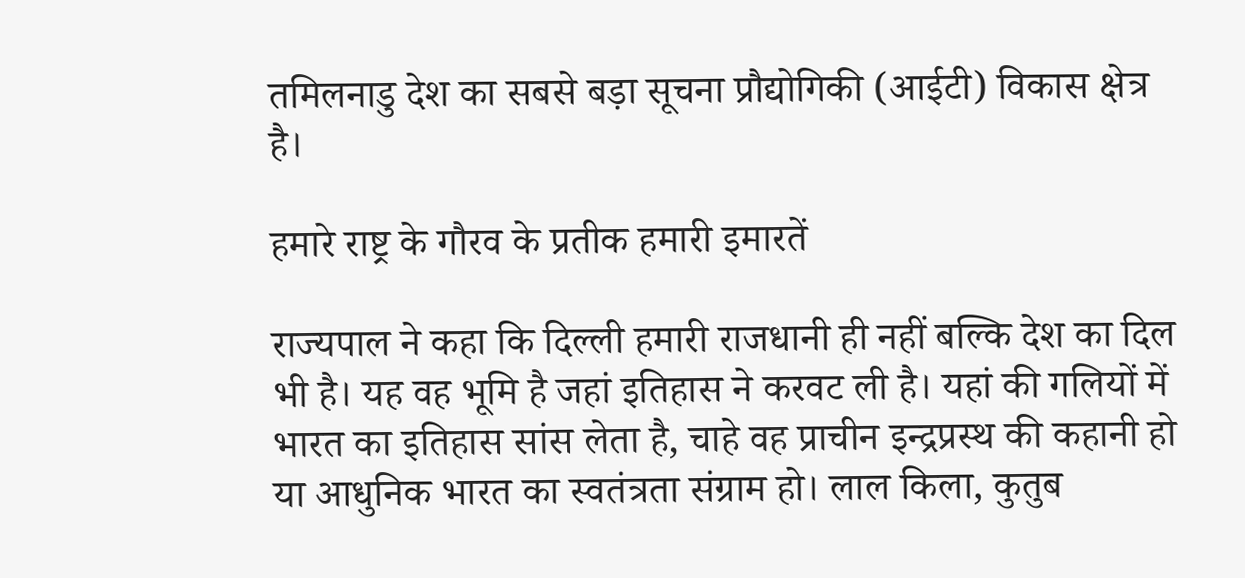तमिलनाडु देश का सबसे बड़ा सूचना प्रौद्योगिकी (आईटी) विकास क्षेत्र है।

हमारे राष्ट्र के गौरव के प्रतीक हमारी इमारतें

राज्यपाल ने कहा कि दिल्ली हमारी राजधानी ही नहीं बल्कि देश का दिल भी है। यह वह भूमि है जहां इतिहास ने करवट ली है। यहां की गलियों में भारत का इतिहास सांस लेता है, चाहे वह प्राचीन इन्द्रप्रस्थ की कहानी हो या आधुनिक भारत का स्वतंत्रता संग्राम हो। लाल किला, कुतुब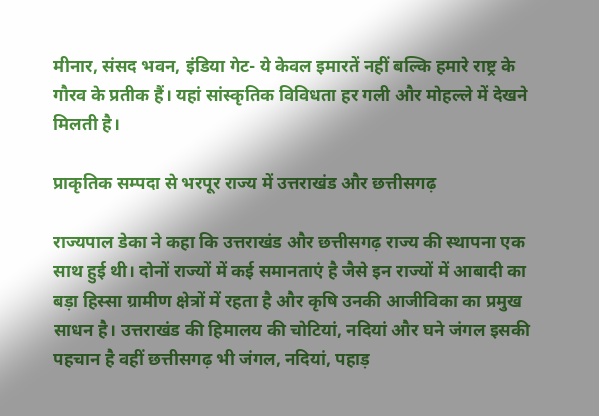मीनार, संसद भवन, इंडिया गेट- ये केवल इमारतें नहीं बल्कि हमारे राष्ट्र के गौरव के प्रतीक हैं। यहां सांस्कृतिक विविधता हर गली और मोहल्ले में देखने मिलती है।

प्राकृतिक सम्पदा से भरपूर राज्य में उत्तराखंड और छत्तीसगढ़

राज्यपाल डेका ने कहा कि उत्तराखंड और छत्तीसगढ़ राज्य की स्थापना एक साथ हुई थी। दोनों राज्यों में कई समानताएं है जैसे इन राज्यों में आबादी का बड़ा हिस्सा ग्रामीण क्षेत्रों में रहता है और कृषि उनकी आजीविका का प्रमुख साधन है। उत्तराखंड की हिमालय की चोटियां, नदियां और घने जंगल इसकी पहचान है वहीं छत्तीसगढ़ भी जंगल, नदियां, पहाड़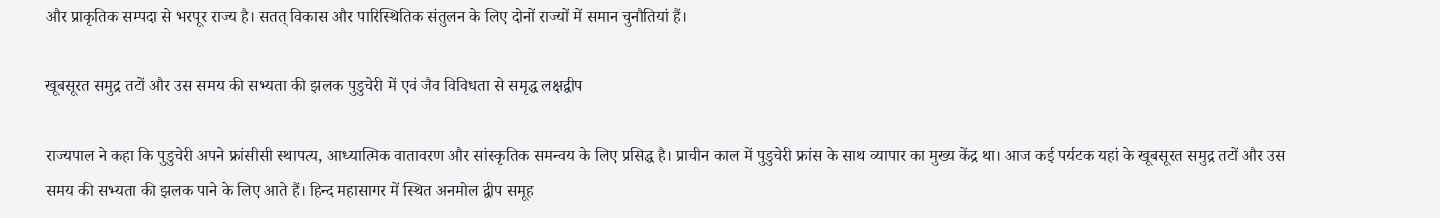और प्राकृतिक सम्पदा से भरपूर राज्य है। सतत् विकास और पारिस्थितिक संतुलन के लिए दोनों राज्यों में समान चुनौतियां हैं।

खूबसूरत समुद्र तटों और उस समय की सभ्यता की झलक पुडुचेरी में एवं जैव विविधता से समृद्ध लक्षद्वीप

राज्यपाल ने कहा कि पुडुचेरी अपने फ्रांसीसी स्थापत्य, आध्यात्मिक वातावरण और सांस्कृतिक समन्वय के लिए प्रसिद्ध है। प्राचीन काल में पुडुचेरी फ्रांस के साथ व्यापार का मुख्य केंद्र था। आज कई पर्यटक यहां के खूबसूरत समुद्र तटों और उस समय की सभ्यता की झलक पाने के लिए आते हैं। हिन्द महासागर में स्थित अनमोल द्वीप समूह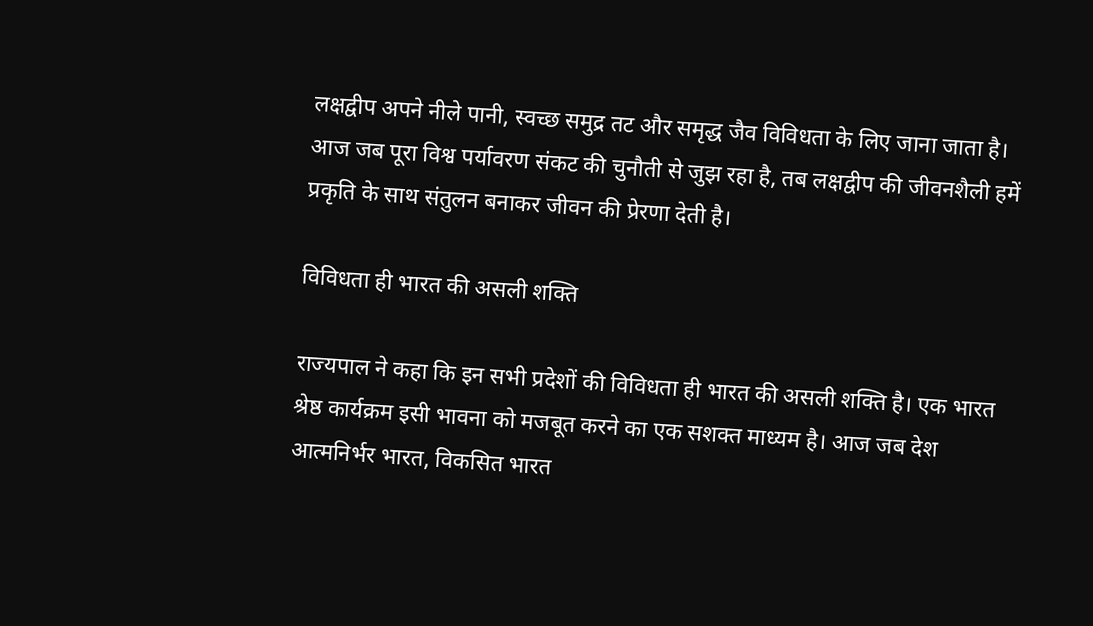लक्षद्वीप अपने नीले पानी, स्वच्छ समुद्र तट और समृद्ध जैव विविधता के लिए जाना जाता है। आज जब पूरा विश्व पर्यावरण संकट की चुनौती से जुझ रहा है, तब लक्षद्वीप की जीवनशैली हमें प्रकृति के साथ संतुलन बनाकर जीवन की प्रेरणा देती है।

विविधता ही भारत की असली शक्ति

राज्यपाल ने कहा कि इन सभी प्रदेशों की विविधता ही भारत की असली शक्ति है। एक भारत श्रेष्ठ कार्यक्रम इसी भावना को मजबूत करने का एक सशक्त माध्यम है। आज जब देश आत्मनिर्भर भारत, विकसित भारत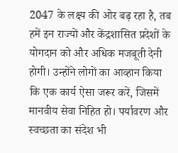2047 के लक्ष्य की ओर बढ़ रहा है, तब हमें इन राज्यों और केंद्रशासित प्रदेशों के योगदान को और अधिक मजबूती देनी होगी। उन्होंने लोगों का आव्हान किया कि एक कार्य ऐसा जरूर करें, जिसमें मानवीय सेवा निहित हो। पर्यावरण और स्वच्छता का संदेश भी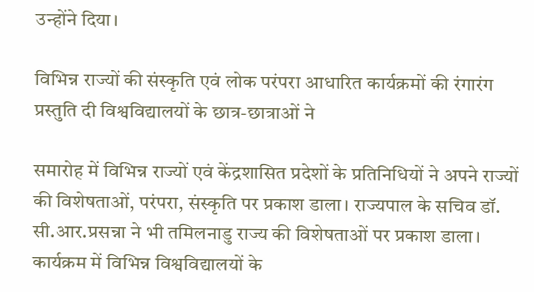उन्होंने दिया।

विभिन्न राज्यों की संस्कृति एवं लोक परंपरा आधारित कार्यक्रमों की रंगारंग प्रस्तुति दी विश्वविद्यालयों के छात्र-छात्राओं ने

समारोह में विभिन्न राज्यों एवं केंद्रशासित प्रदेशों के प्रतिनिधियों ने अपने राज्यों की विशेषताओं, परंपरा, संस्कृति पर प्रकाश डाला। राज्यपाल के सचिव डॉ. सी.आर.प्रसन्ना ने भी तमिलनाडु राज्य की विशेषताओं पर प्रकाश डाला। कार्यक्रम में विभिन्न विश्वविद्यालयों के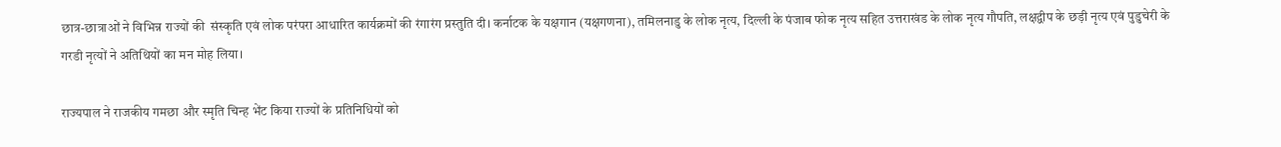छात्र-छात्राओं ने विभिन्न राज्यों की  संस्कृति एवं लोक परंपरा आधारित कार्यक्रमों की रंगारंग प्रस्तुति दी। कर्नाटक के यक्षगान (यक्षगणना), तमिलनाडु के लोक नृत्य, दिल्ली के पंजाब फोक नृत्य सहित उत्तराखंड के लोक नृत्य गौपति, लक्षद्वीप के छड़ी नृत्य एवं पुडुचेरी के गरडी नृत्यों ने अतिथियों का मन मोह लिया।

राज्यपाल ने राजकीय गमछा और स्मृति चिन्ह भेंट किया राज्यों के प्रतिनिधियों को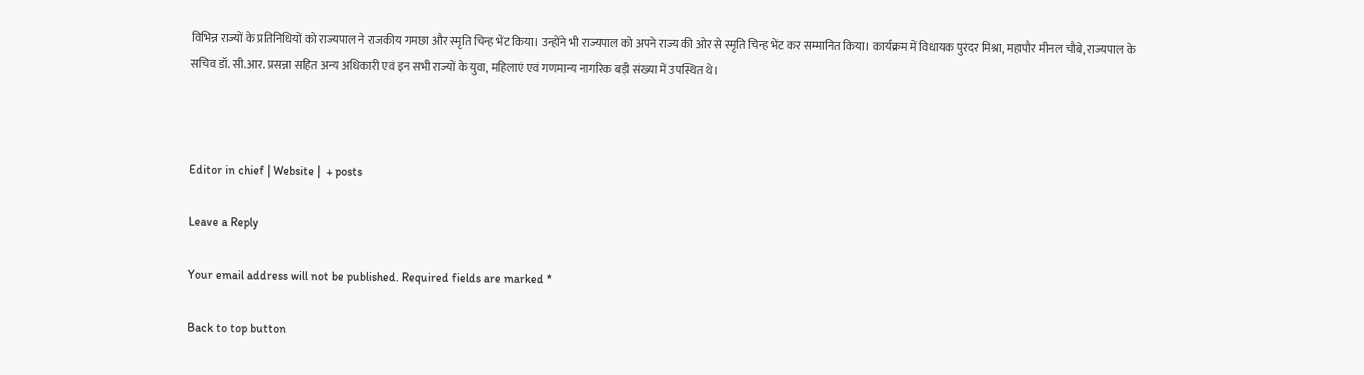विभिन्न राज्यों के प्रतिनिधियों को राज्यपाल ने राजकीय गमछा और स्मृति चिन्ह भेंट किया। उन्होंने भी राज्यपाल को अपने राज्य की ओर से स्मृति चिन्ह भेंट कर सम्मानित किया। कार्यक्रम में विधायक पुरंदर मिश्रा, महापौर मीनल चौबे, राज्यपाल के सचिव डॉ. सी.आर. प्रसन्ना सहित अन्य अधिकारी एवं इन सभी राज्यों के युवा, महिलाएं एवं गणमान्य नागरिक बड़ी संख्या में उपस्थित थे।



Editor in chief | Website |  + posts

Leave a Reply

Your email address will not be published. Required fields are marked *

Back to top button